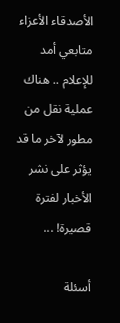الأصدقاء الأعزاء متابعي أمد للإعلام .. هناك عملية نقل من مطور لآخر ما قد يؤثر على نشر الأخبار لفترة قصيرة! ...

أسئلة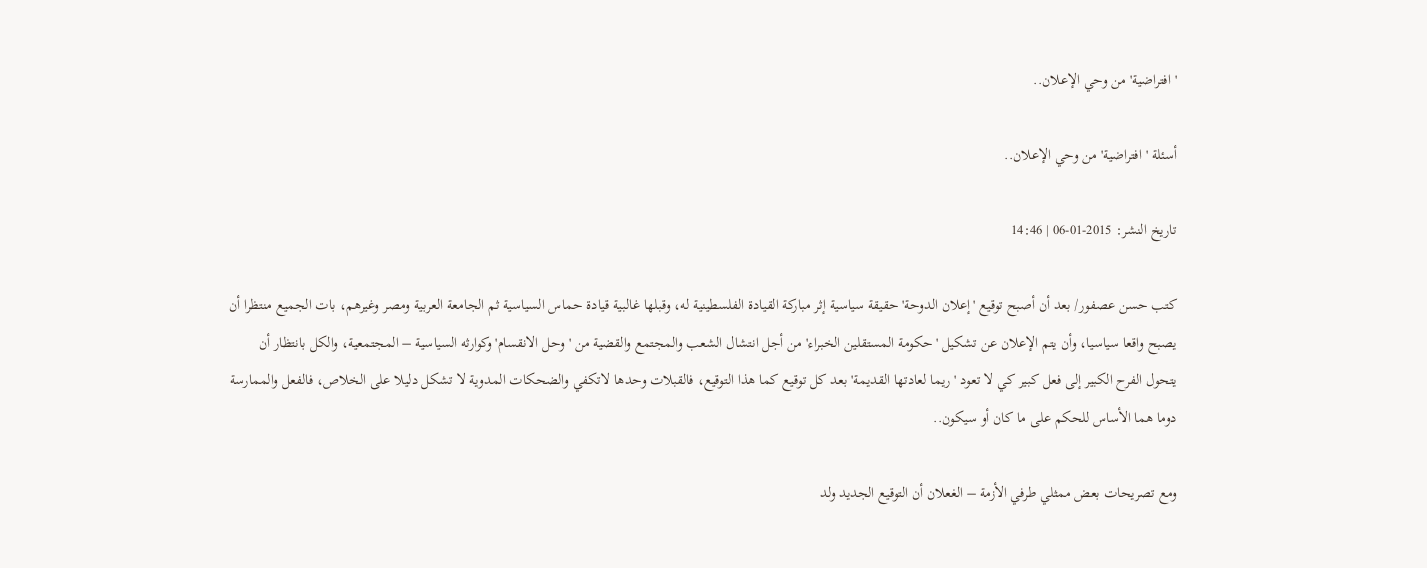'افتراضية' من وحي الإعلان..

أسئلة 'افتراضية' من وحي الإعلان..

تاريخ النشر: 2015-01-06 | 14:46

كتب حسن عصفور/ بعد أن أصبح توقيع 'إعلان الدوحة' حقيقة سياسية إثر مباركة القيادة الفلسطينية له، وقبلها غالبية قيادة حماس السياسية ثم الجامعة العربية ومصر وغيرهم، بات الجميع منتظرا أن يصبح واقعا سياسيا، وأن يتم الإعلان عن تشكيل 'حكومة المستقلين الخبراء' من أجل انتشال الشعب والمجتمع والقضية من 'وحل الانقسام' وكوارثه السياسية – المجتمعية، والكل بانتظار أن يتحول الفرح الكبير إلى فعل كبير كي لا تعود 'ريما لعادتها القديمة' بعد كل توقيع كما هذا التوقيع، فالقبلات وحدها لاتكفي والضحكات المدوية لا تشكل دليلا على الخلاص، فالفعل والممارسة دوما هما الأساس للحكم على ما كان أو سيكون..

ومع تصريحات بعض ممثلي طرفي الأزمة – الغعلان أن التوقيع الجديد ولد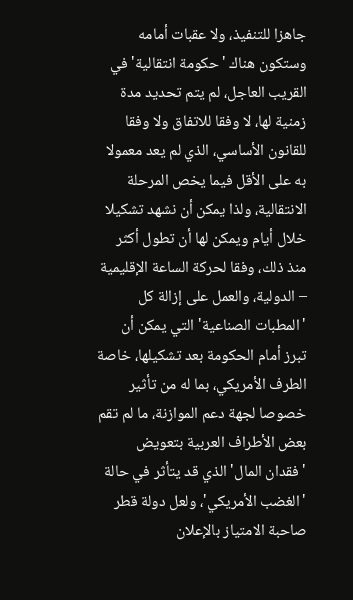جاهزا للتنفيذ، ولا عقبات أمامه وستكون هناك 'حكومة انتقالية' في القريب العاجل، لم يتم تحديد مدة زمنية لها، لا وفقا للاتفاق ولا وفقا للقانون الأساسي، الذي لم يعد معمولا به على الأقل فيما يخص المرحلة الانتقالية، ولذا يمكن أن نشهد تشكيلا خلال أيام ويمكن لها أن تطول أكثر منذ ذلك، وفقا لحركة الساعة الإقليمية – الدولية، والعمل على إزالة كل 'المطبات الصناعية' التي يمكن أن تبرز أمام الحكومة بعد تشكيلها، خاصة الطرف الأمريكي، بما له من تأثير خصوصا لجهة دعم الموازنة، ما لم تقم بعض الأطراف العربية بتعويض 'فقدان المال' الذي قد يتأثر في حالة 'الغضب الأمريكي'، ولعل دولة قطر صاحبة الامتياز بالإعلان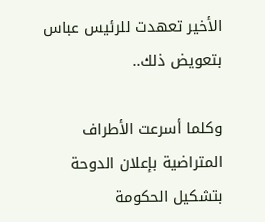الأخير تعهدت للرئيس عباس بتعويض ذلك..

وكلما أسرعت الأطراف المتراضية بإعلان الدوحة بتشكيل الحكومة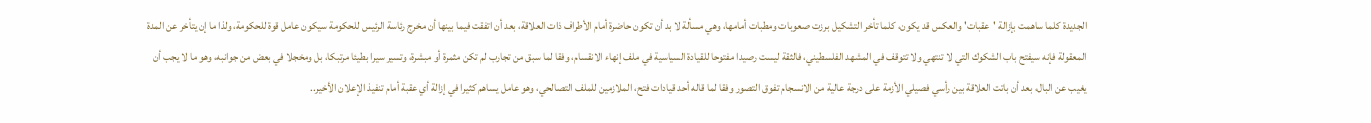الجديدة كلما ساهمت بإزالة 'عقبات' والعكس قد يكون، كلما تأخر التشكيل برزت صعوبات ومطبات أمامها، وهي مسألة لا بد أن تكون حاضرة أمام الأطراف ذات العلاقة، بعد أن اتفقت فيما بينها أن مخرج رئاسة الرئيس للحكومة سيكون عامل قوة للحكومة، ولذا ما إن يتأخر عن المدة المعقولة فإنه سيفتح باب الشكوك التي لا تنتهي ولا تتوقف في المشهد الفلسطيني، فالثقة ليست رصيدا مفتوحا للقيادة السياسية في ملف إنهاء الانقسام، وفقا لما سبق من تجارب لم تكن مثمرة أو مبشرة، وتسير سيرا بطيئا مرتبكا، بل ومخجلا في بعض من جوانبه، وهو ما لا يجب أن يغيب عن البال، بعد أن باتت العلاقة بين رأسي فصيلي الأزمة على درجة عالية من الانسجام تفوق التصور وفقا لما قاله أحد قيادات فتح، الملازمين للملف التصالحي، وهو عامل يساهم كثيرا في إزالة أي عقبة أمام تنفيذ الإعلان الأخير..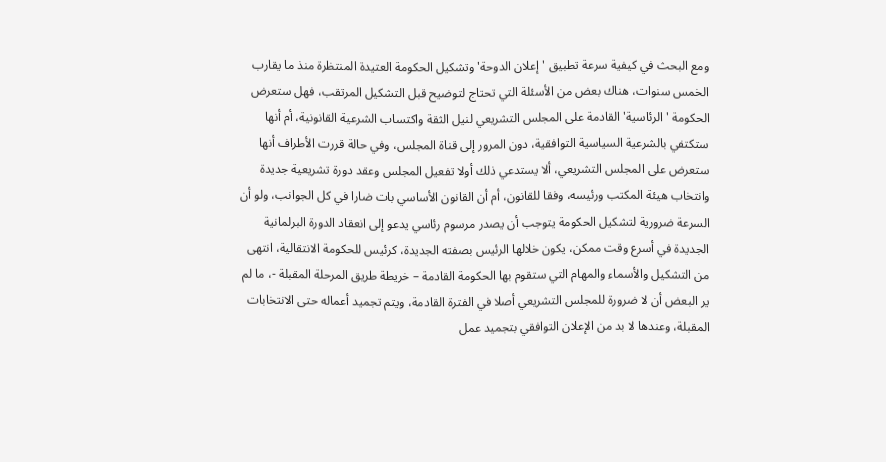ومع البحث في كيفية سرعة تطبيق 'إعلان الدوحة' وتشكيل الحكومة العتيدة المنتظرة منذ ما يقارب الخمس سنوات، هناك بعض من الأسئلة التي تحتاج لتوضيح قبل التشكيل المرتقب، فهل ستعرض الحكومة 'الرئاسية' القادمة على المجلس التشريعي لنيل الثقة واكتساب الشرعية القانونية، أم أنها ستكتفي بالشرعية السياسية التوافقية، دون المرور إلى قناة المجلس، وفي حالة قررت الأطراف أنها ستعرض على المجلس التشريعي، ألا يستدعي ذلك أولا تفعيل المجلس وعقد دورة تشريعية جديدة وانتخاب هيئة المكتب ورئيسه، وفقا للقانون، أم أن القانون الأساسي بات ضارا في كل الجوانب، ولو أن السرعة ضرورية لتشكيل الحكومة يتوجب أن يصدر مرسوم رئاسي يدعو إلى انعقاد الدورة البرلمانية الجديدة في أسرع وقت ممكن، يكون خلالها الرئيس بصفته الجديدة، كرئيس للحكومة الانتقالية، انتهى من التشكيل والأسماء والمهام التي ستقوم بها الحكومة القادمة – خريطة طريق المرحلة المقبلة -، ما لم ير البعض أن لا ضرورة للمجلس التشريعي أصلا في الفترة القادمة، ويتم تجميد أعماله حتى الانتخابات المقبلة، وعندها لا بد من الإعلان التوافقي بتجميد عمل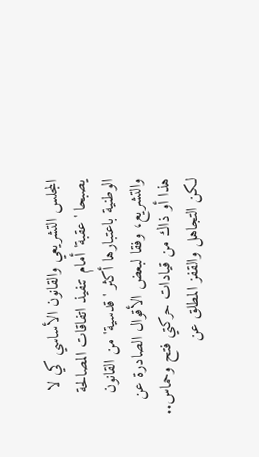المجلس التشريعي والقانون الأساسي كي لا يصبحا 'عقبة' أمام تنفيذ اتفاقات المصالحة الوطنية باعتبارها أكثر 'قدسية' من القانون والتشريع، وفقا لبعض الأقوال الصادرة عن هذا أو ذاك من قيادات حركتي فتح وحماس.. لكن التجاهل والقفز المطلق عن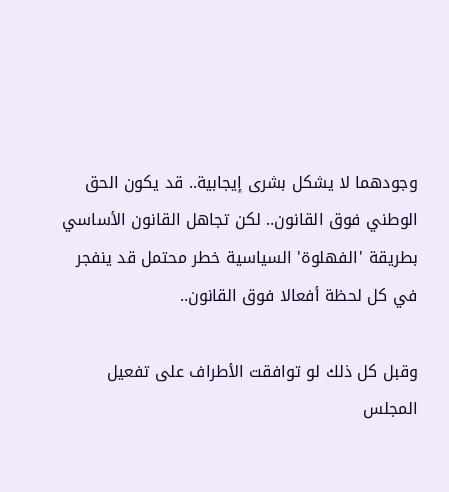وجودهما لا يشكل بشرى إيجابية.. قد يكون الحق الوطني فوق القانون.. لكن تجاهل القانون الأساسي بطريقة 'الفهلوة' السياسية خطر محتمل قد ينفجر في كل لحظة أفعالا فوق القانون..

وقبل كل ذلك لو توافقت الأطراف على تفعيل المجلس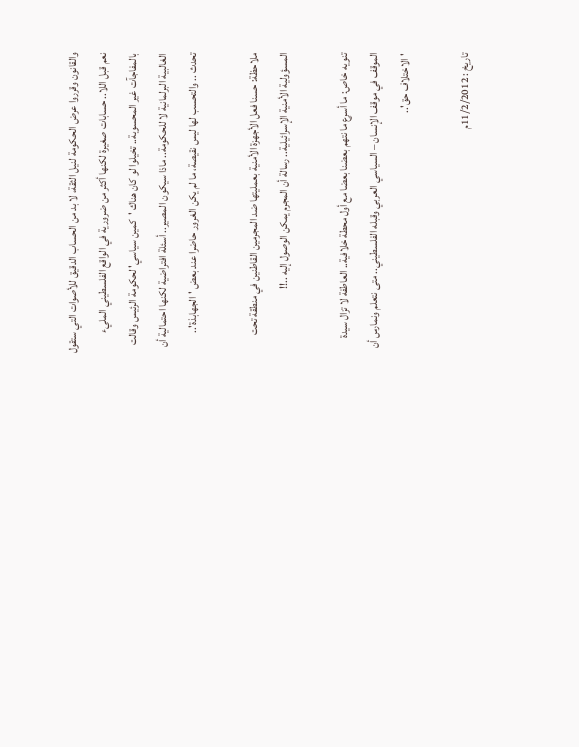والقانون وقرروا عرض الحكومة لنيل الثقة، لا بد من الحساب الدقيق للأصوات التي ستقول نعم قبل اللا.. حسابات صغيرة لكنها أكثر من ضرورية في الواقع الفلسطيني المليء بالمفاجآت غير المحسوبة.. تخيلوا لو كان هناك 'كمين سياسي' لحكومة الرئيس وقالت الغالبية البرلمانية لا للحكومة.. ماذا سيكون المصير.. أسئلة افتراضية لكنها احتمالية أن تحدث .. والتحسب لها ليس نقيصة، ما لم يكن الغرور حاضرا عند بعض 'الجهابذة'..

ملاحظة: حسنا فعل الأجهزة الأمنية بعمليتها ضد المجرمين القاطنين في منطقة تحت المسؤولية الأمنية الإسرائيلية.. رسالة أن المجرم يمكن الوصول إليه ..!!

تنويه خاص: ما أسرع ما نتهم بعضنا بعضا مع أول محطة خلافية.. العاطفة لا تزال سيدة الموقف في موقف الإنسان – السياسي العربي وقبله الفلسطيني.. متى نتعلم ونمارس أن 'الاختلاف حق'..

تاريخ : 11/2/2012م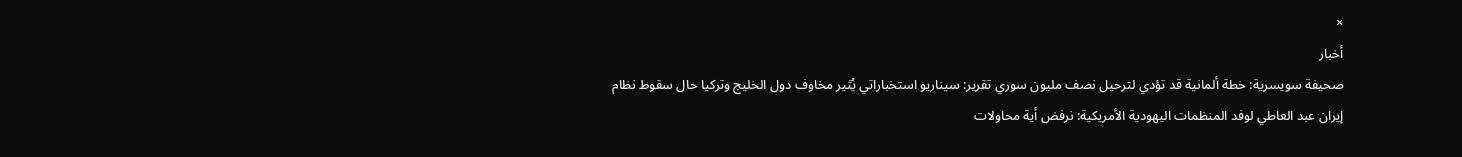×
أخبار
صحيفة سويسرية: خطة ألمانية قد تؤدي لترحيل نصف مليون سوري تقرير: سيناريو استخباراتي يُثير مخاوف دول الخليج وتركيا حال سقوط نظام إيران عبد العاطي لوفد المنظمات اليهودية الأمريكية: نرفض أية محاولات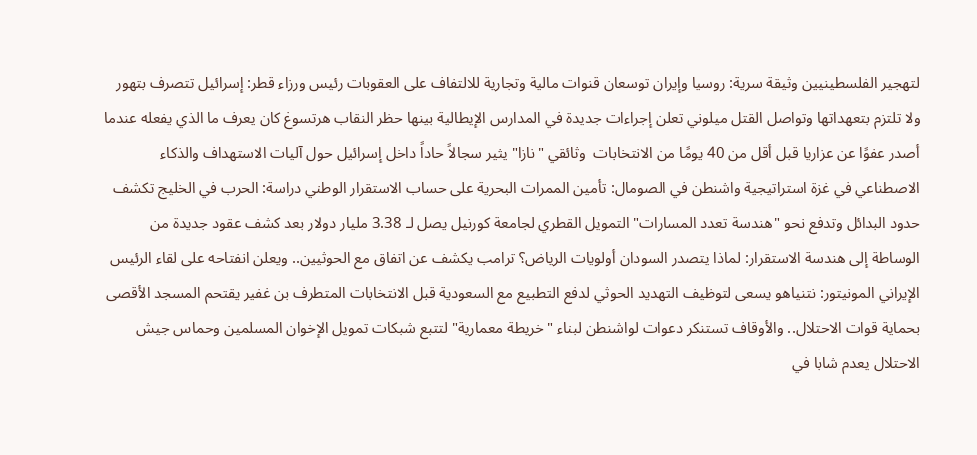لتهجير الفلسطينيين وثيقة سرية: روسيا وإيران توسعان قنوات مالية وتجارية للالتفاف على العقوبات رئيس ورزاء قطر: إسرائيل تتصرف بتهور ولا تلتزم بتعهداتها وتواصل القتل ميلوني تعلن إجراءات جديدة في المدارس الإيطالية بينها حظر النقاب هرتسوغ كان يعرف ما الذي يفعله عندما أصدر عفوًا عن عزاريا قبل أقل من 40 يومًا من الانتخابات  وثائقي "نازا" يثير سجالاً حاداً داخل إسرائيل حول آليات الاستهداف والذكاء الاصطناعي في غزة استراتيجية واشنطن في الصومال: تأمين الممرات البحرية على حساب الاستقرار الوطني دراسة: الحرب في الخليج تكشف حدود البدائل وتدفع نحو "هندسة تعدد المسارات" التمويل القطري لجامعة كورنيل يصل لـ 3.38 مليار دولار بعد كشف عقود جديدة من الوساطة إلى هندسة الاستقرار: لماذا يتصدر السودان أولويات الرياض؟ ترامب يكشف عن اتفاق مع الحوثيين.. ويعلن انفتاحه على لقاء الرئيس الإيراني المونيتور: نتنياهو يسعى لتوظيف التهديد الحوثي لدفع التطبيع مع السعودية قبل الانتخابات المتطرف بن غفير يقتحم المسجد الأقصى بحماية قوات الاحتلال.. والأوقاف تستنكر دعوات لواشنطن لبناء "خريطة معمارية" لتتبع شبكات تمويل الإخوان المسلمين وحماس جيش الاحتلال يعدم شابا في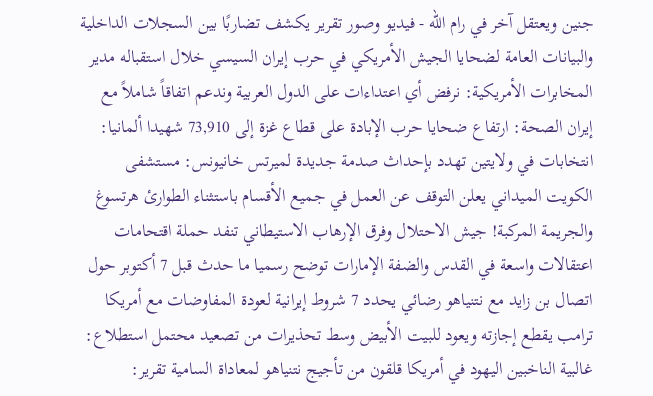جنين ويعتقل آخر في رام الله - فيديو وصور تقرير يكشف تضاربًا بين السجلات الداخلية والبيانات العامة لضحايا الجيش الأمريكي في حرب إيران السيسي خلال استقباله مدير المخابرات الأمريكية: نرفض أي اعتداءات على الدول العربية وندعم اتفاقاً شاملاً مع إيران الصحة: ارتفاع ضحايا حرب الإبادة على قطاع غزة إلى 73,910 شهيدا ألمانيا: انتخابات في ولايتين تهدد بإحداث صدمة جديدة لميرتس خانيونس: مستشفى الكويت الميداني يعلن التوقف عن العمل في جميع الأقسام باستثناء الطوارئ هرتسوغ والجريمة المركبة! جيش الاحتلال وفرق الإرهاب الاستيطاني تنفد حملة اقتحامات اعتقالات واسعة في القدس والضفة الإمارات توضح رسميا ما حدث قبل 7 أكتوبر حول اتصال بن زايد مع نتنياهو رضائي يحدد 7 شروط إيرانية لعودة المفاوضات مع أمريكا ترامب يقطع إجازته ويعود للبيت الأبيض وسط تحذيرات من تصعيد محتمل استطلاع: غالبية الناخبين اليهود في أمريكا قلقون من تأجيج نتنياهو لمعاداة السامية تقرير: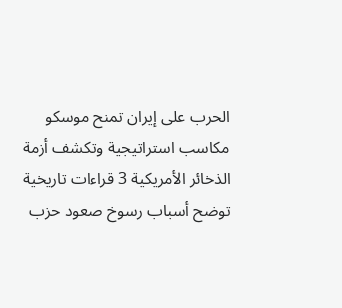الحرب على إيران تمنح موسكو مكاسب استراتيجية وتكشف أزمة الذخائر الأمريكية 3 قراءات تاريخية توضح أسباب رسوخ صعود حزب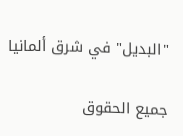"البديل" في شرق ألمانيا

جميع الحقوق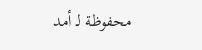محفوظة لـ أمد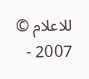للاعلام © 2007 -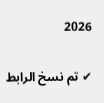2026

✔ تم نسخ الرابط